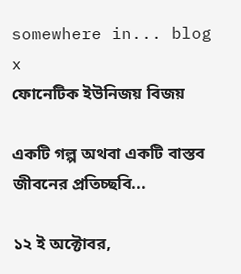somewhere in... blog
x
ফোনেটিক ইউনিজয় বিজয়

একটি গল্প অথবা একটি বাস্তব জীবনের প্রতিচ্ছবি...

১২ ই অক্টোবর,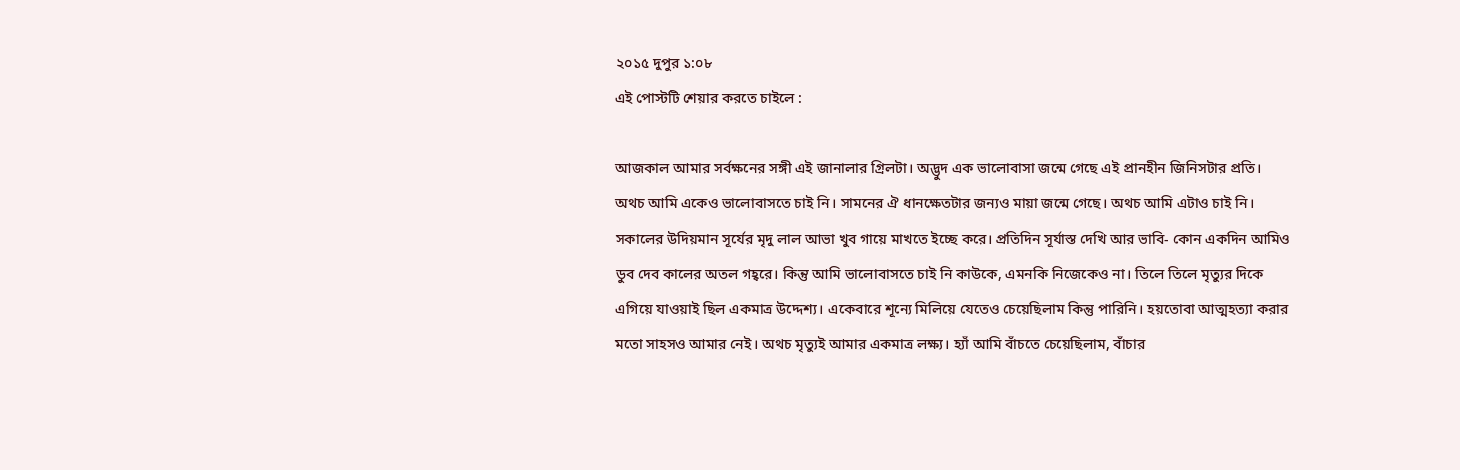২০১৫ দুপুর ১:০৮
এই পোস্টটি শেয়ার করতে চাইলে :

আজকাল আমার সর্বক্ষনের সঙ্গী এই জানালার গ্রিলটা। অদ্ভুদ এক ভালোবাসা জন্মে গেছে এই প্রানহীন জিনিসটার প্রতি। অথচ আমি একেও ভালোবাসতে চাই নি। সামনের ঐ ধানক্ষেতটার জন্যও মায়া জন্মে গেছে। অথচ আমি এটাও চাই নি। সকালের উদিয়মান সূর্যের মৃদু লাল আভা খুব গায়ে মাখতে ইচ্ছে করে। প্রতিদিন সূর্যাস্ত দেখি আর ভাবি- কোন একদিন আমিও ডুব দেব কালের অতল গহ্বরে। কিন্তু আমি ভালোবাসতে চাই নি কাউকে, এমনকি নিজেকেও না। তিলে তিলে মৃত্যুর দিকে এগিয়ে যাওয়াই ছিল একমাত্র উদ্দেশ্য। একেবারে শূন্যে মিলিয়ে যেতেও চেয়েছিলাম কিন্তু পারিনি। হয়তোবা আত্মহত্যা করার মতো সাহসও আমার নেই। অথচ মৃত্যুই আমার একমাত্র লক্ষ্য। হ্যাঁ আমি বাঁচতে চেয়েছিলাম, বাঁচার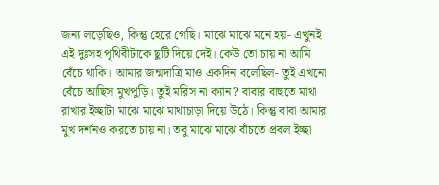জন্য লড়েছিও, কিন্তু হেরে গেছি। মাঝে মাঝে মনে হয়- এখুনই এই দুঃসহ পৃথিবীটাকে ছুটি দিয়ে দেই। কেউ তো চায় না আমি বেঁচে থাকি। আমার জন্মদাত্রি মাও একদিন বলেছিল- তুই এখনো বেঁচে আছিস মুখপুড়ি। তুই মরিস না ক্যান? বাবার বাহুতে মাথা রাখার ইচ্ছাটা মাঝে মাঝে মাথাচাড়া দিয়ে উঠে। কিন্তু বাবা আমার মুখ দর্শনও করতে চায় না। তবু মাঝে মাঝে বাঁচতে প্রবল ইচ্ছা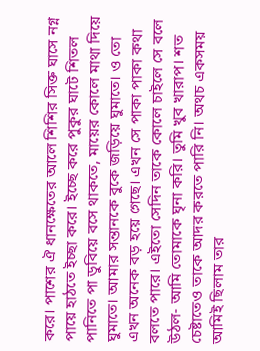করে। পাশের ঐ ধানক্ষেতের আলে শিশির সিক্ত ঘাসে নগ্ন পায়ে হাঠতে ইচ্ছা করে। ইচ্ছে করে পুকুর ঘাটে শিতল পানিতে পা ডুবিয়ে বসে থাকতে, মায়ের কোলে মাথা দিয়ে ঘুমাতে। আমার সন্তানকে বুকে জড়িয়ে ঘুমাতে। ও তো এখন অনেক বড় হয়ে গেছে। এখন সে পাকা পাকা কথা বলতে পারে। এইতো সেদিন তাকে কোলে চাইলে সে বলে উঠল- আমি তোমাকে ঘৃনা করি। তুমি খুব খারাপ। শত চেষ্টাতেও তাকে আদর করতে পারি নি। অথচ একসময় আমিই ছিলাম তার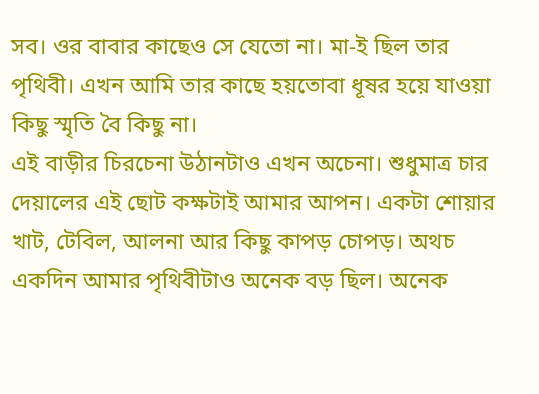সব। ওর বাবার কাছেও সে যেতো না। মা-ই ছিল তার পৃথিবী। এখন আমি তার কাছে হয়তোবা ধূষর হয়ে যাওয়া কিছু স্মৃতি বৈ কিছু না।
এই বাড়ীর চিরচেনা উঠানটাও এখন অচেনা। শুধুমাত্র চার দেয়ালের এই ছোট কক্ষটাই আমার আপন। একটা শোয়ার খাট, টেবিল, আলনা আর কিছু কাপড় চোপড়। অথচ একদিন আমার পৃথিবীটাও অনেক বড় ছিল। অনেক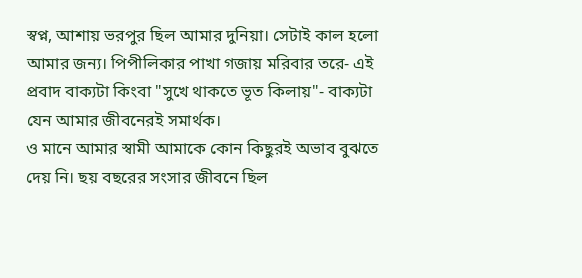স্বপ্ন, আশায় ভরপুর ছিল আমার দুনিয়া। সেটাই কাল হলো আমার জন্য। পিপীলিকার পাখা গজায় মরিবার তরে- এই প্রবাদ বাক্যটা কিংবা "সুখে থাকতে ভূত কিলায়"- বাক্যটা যেন আমার জীবনেরই সমার্থক।
ও মানে আমার স্বামী আমাকে কোন কিছুরই অভাব বুঝতে দেয় নি। ছয় বছরের সংসার জীবনে ছিল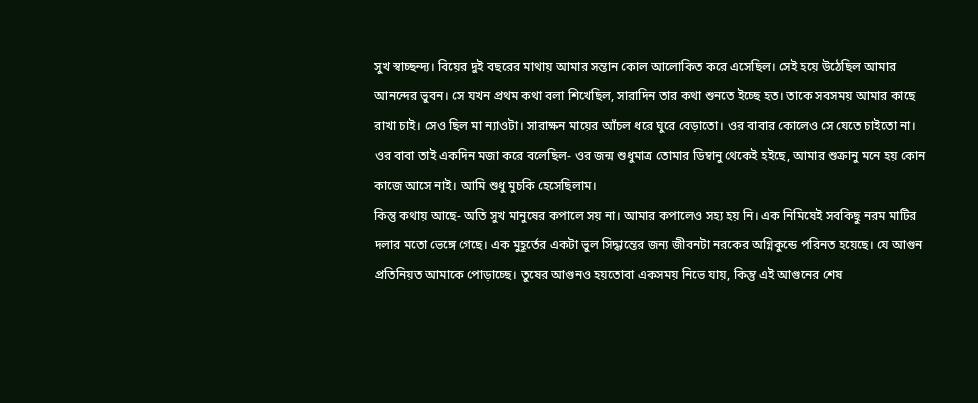সুখ স্বাচ্ছন্দ্য। বিয়ের দুই বছরের মাথায় আমার সন্তান কোল আলোকিত করে এসেছিল। সেই হয়ে উঠেছিল আমার আনন্দের ভুবন। সে যখন প্রথম কথা বলা শিখেছিল, সারাদিন তার কথা শুনতে ইচ্ছে হত। তাকে সবসময় আমার কাছে রাখা চাই। সেও ছিল মা ন্যাওটা। সারাক্ষন মায়ের আঁচল ধরে ঘুরে বেড়াতো। ওর বাবার কোলেও সে যেতে চাইতো না। ওর বাবা তাই একদিন মজা করে বলেছিল- ওর জন্ম শুধুমাত্র তোমার ডিম্বানু থেকেই হইছে, আমার শুক্রানু মনে হয় কোন কাজে আসে নাই। আমি শুধু মুচকি হেসেছিলাম।
কিন্তু কথায় আছে- অতি সুখ মানুষের কপালে সয় না। আমার কপালেও সহ্য হয় নি। এক নিমিষেই সবকিছু নরম মাটির দলার মতো ভেঙ্গে গেছে। এক মুহূর্তের একটা ভুল সিদ্ধান্তের জন্য জীবনটা নরকের অগ্নিকুন্ডে পরিনত হয়েছে। যে আগুন প্রতিনিয়ত আমাকে পোড়াচ্ছে। তুষের আগুনও হয়তোবা একসময় নিভে যায়, কিন্তু এই আগুনের শেষ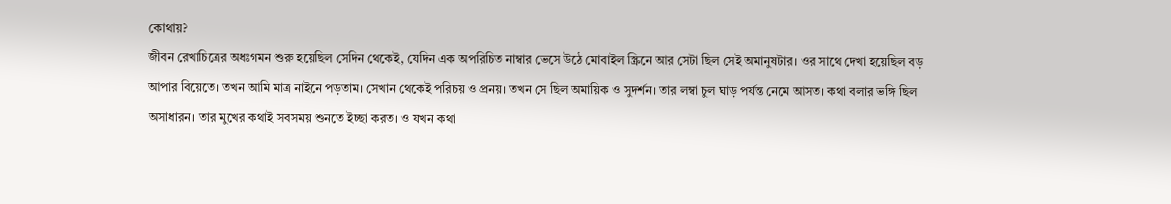কোথায়?
জীবন রেখাচিত্রের অধঃগমন শুরু হয়েছিল সেদিন থেকেই, যেদিন এক অপরিচিত নাম্বার ভেসে উঠে মোবাইল স্ক্রিনে আর সেটা ছিল সেই অমানুষটার। ওর সাথে দেখা হয়েছিল বড় আপার বিয়েতে। তখন আমি মাত্র নাইনে পড়তাম। সেখান থেকেই পরিচয় ও প্রনয়। তখন সে ছিল অমায়িক ও সুদর্শন। তার লম্বা চুল ঘাড় পর্যন্ত নেমে আসত। কথা বলার ভঙ্গি ছিল অসাধারন। তার মুখের কথাই সবসময় শুনতে ইচ্ছা করত। ও যখন কথা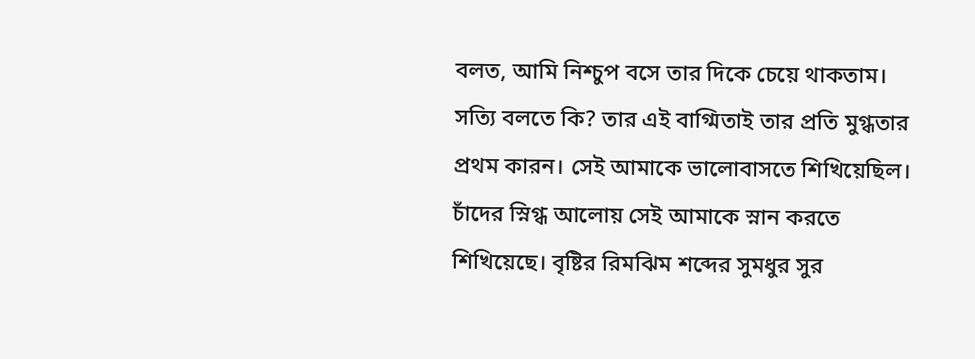বলত, আমি নিশ্চুপ বসে তার দিকে চেয়ে থাকতাম। সত্যি বলতে কি? তার এই বাগ্মিতাই তার প্রতি মুগ্ধতার প্রথম কারন। সেই আমাকে ভালোবাসতে শিখিয়েছিল। চাঁদের স্নিগ্ধ আলোয় সেই আমাকে স্নান করতে শিখিয়েছে। বৃষ্টির রিমঝিম শব্দের সুমধুর সুর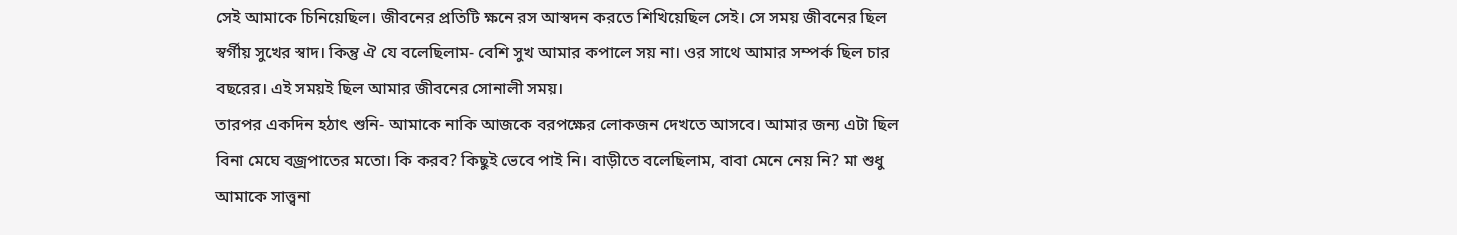সেই আমাকে চিনিয়েছিল। জীবনের প্রতিটি ক্ষনে রস আস্বদন করতে শিখিয়েছিল সেই। সে সময় জীবনের ছিল স্বর্গীয় সুখের স্বাদ। কিন্তু ঐ যে বলেছিলাম- বেশি সুখ আমার কপালে সয় না। ওর সাথে আমার সম্পর্ক ছিল চার বছরের। এই সময়ই ছিল আমার জীবনের সোনালী সময়।
তারপর একদিন হঠাৎ শুনি- আমাকে নাকি আজকে বরপক্ষের লোকজন দেখতে আসবে। আমার জন্য এটা ছিল বিনা মেঘে বজ্রপাতের মতো। কি করব? কিছুই ভেবে পাই নি। বাড়ীতে বলেছিলাম, বাবা মেনে নেয় নি? মা শুধু আমাকে সাত্ত্বনা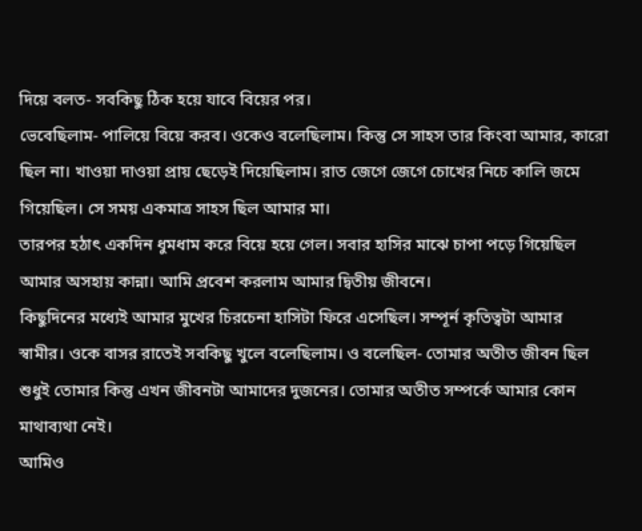দিয়ে বলত- সবকিছু ঠিক হয়ে যাবে বিয়ের পর।
ভেবেছিলাম- পালিয়ে বিয়ে করব। ওকেও বলেছিলাম। কিন্তু সে সাহস তার কিংবা আমার, কারো ছিল না। খাওয়া দাওয়া প্রায় ছেড়েই দিয়েছিলাম। রাত জেগে জেগে চোখের নিচে কালি জমে গিয়েছিল। সে সময় একমাত্র সাহস ছিল আমার মা।
তারপর হঠাৎ একদিন ধুমধাম করে বিয়ে হয়ে গেল। সবার হাসির মাঝে চাপা পড়ে গিয়েছিল আমার অসহায় কান্না। আমি প্রবেশ করলাম আমার দ্বিতীয় জীবনে।
কিছুদিনের মধ্যেই আমার মুখের চিরচেনা হাসিটা ফিরে এসেছিল। সম্পূর্ন কৃতিত্বটা আমার স্বামীর। ওকে বাসর রাতেই সবকিছু খুলে বলেছিলাম। ও বলেছিল- তোমার অতীত জীবন ছিল শুধুই তোমার কিন্তু এখন জীবনটা আমাদের দুজনের। তোমার অতীত সম্পর্কে আমার কোন মাথাব্যথা নেই।
আমিও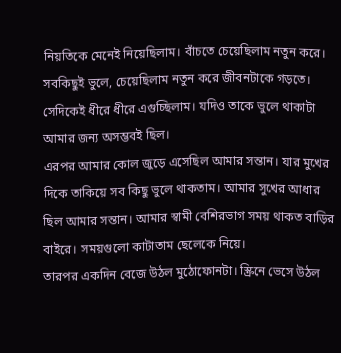নিয়তিকে মেনেই নিয়েছিলাম। বাঁচতে চেয়েছিলাম নতুন করে। সবকিছুই ভুলে, চেয়েছিলাম নতুন করে জীবনটাকে গড়তে। সেদিকেই ধীরে ধীরে এগুচ্ছিলাম। যদিও তাকে ভুলে থাকাটা আমার জন্য অসম্ভবই ছিল।
এরপর আমার কোল জুড়ে এসেছিল আমার সন্তান। যার মুখের দিকে তাকিয়ে সব কিছু ভুলে থাকতাম। আমার সুখের আধার ছিল আমার সন্তান। আমার স্বামী বেশিরভাগ সময় থাকত বাড়ির বাইরে। সময়গুলো কাটাতাম ছেলেকে নিয়ে।
তারপর একদিন বেজে উঠল মুঠোফোনটা। স্ক্রিনে ভেসে উঠল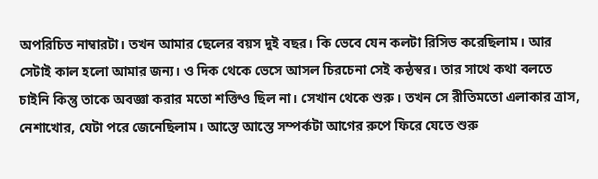অপরিচিত নাম্বারটা। তখন আমার ছেলের বয়স দুই বছর। কি ভেবে যেন কলটা রিসিভ করেছিলাম। আর সেটাই কাল হলো আমার জন্য। ও দিক থেকে ভেসে আসল চিরচেনা সেই কন্ঠস্বর। তার সাথে কথা বলতে চাইনি কিন্তু তাকে অবজ্ঞা করার মতো শক্তিও ছিল না। সেখান থেকে শুরু। তখন সে রীতিমতো এলাকার ত্রাস, নেশাখোর, যেটা পরে জেনেছিলাম। আস্তে আস্তে সম্পর্কটা আগের রুপে ফিরে যেতে শুরু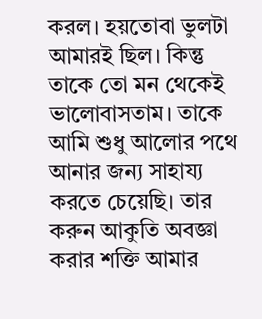করল। হয়তোবা ভুলটা আমারই ছিল। কিন্তু তাকে তো মন থেকেই ভালোবাসতাম। তাকে আমি শুধু আলোর পথে আনার জন্য সাহায্য করতে চেয়েছি। তার করুন আকুতি অবজ্ঞা করার শক্তি আমার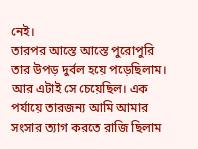নেই।
তারপর আস্তে আস্তে পুরোপুরি তার উপড় দুর্বল হয়ে পড়েছিলাম। আর এটাই সে চেয়েছিল। এক পর্যায়ে তারজন্য আমি আমার সংসার ত্যাগ করতে রাজি ছিলাম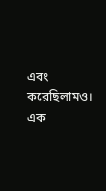এবং করেছিলামও। এক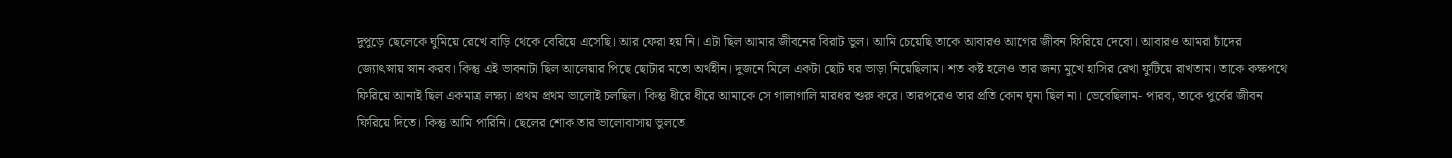দুপুড়ে ছেলেকে ঘুমিয়ে রেখে বাড়ি থেকে বেরিয়ে এসেছি। আর ফেরা হয় নি। এটা ছিল আমার জীবনের বিরাট ভুল। আমি চেয়েছি তাকে আবারও আগের জীবন ফিরিয়ে দেবো। আবারও আমরা চাঁদের জ্যোৎস্নায় স্নান করব। কিন্তু এই ভাবনাটা ছিল আলেয়ার পিছে ছোটার মতো অর্থহীন। দুজনে মিলে একটা ছোট ঘর ভাড়া নিয়েছিলাম। শত কষ্ট হলেও তার জন্য মুখে হাসির রেখা ফুটিয়ে রাখতাম। তাকে কক্ষপথে ফিরিয়ে আনাই ছিল একমাত্র লক্ষ্য। প্রথম প্রথম ভালোই চলছিল। কিন্তু ধীরে ধীরে আমাকে সে গালাগালি মারধর শুরু করে। তারপরেও তার প্রতি কোন ঘৃনা ছিল না। ভেবেছিলাম- পারব, তাকে পুর্বের জীবন ফিরিয়ে দিতে। কিন্তু আমি পারিনি। ছেলের শোক তার ভালোবাসায় ভুলতে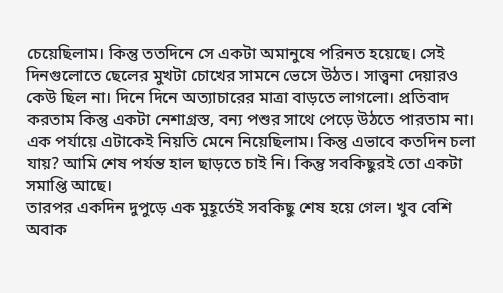চেয়েছিলাম। কিন্তু ততদিনে সে একটা অমানুষে পরিনত হয়েছে। সেই দিনগুলোতে ছেলের মুখটা চোখের সামনে ভেসে উঠত। সাত্ত্বনা দেয়ারও কেউ ছিল না। দিনে দিনে অত্যাচারের মাত্রা বাড়তে লাগলো। প্রতিবাদ করতাম কিন্তু একটা নেশাগ্রস্ত, বন্য পশুর সাথে পেড়ে উঠতে পারতাম না। এক পর্যায়ে এটাকেই নিয়তি মেনে নিয়েছিলাম। কিন্তু এভাবে কতদিন চলা যায়? আমি শেষ পর্যন্ত হাল ছাড়তে চাই নি। কিন্তু সবকিছুরই তো একটা সমাপ্তি আছে।
তারপর একদিন দুপুড়ে এক মুহূর্তেই সবকিছু শেষ হয়ে গেল। খুব বেশি অবাক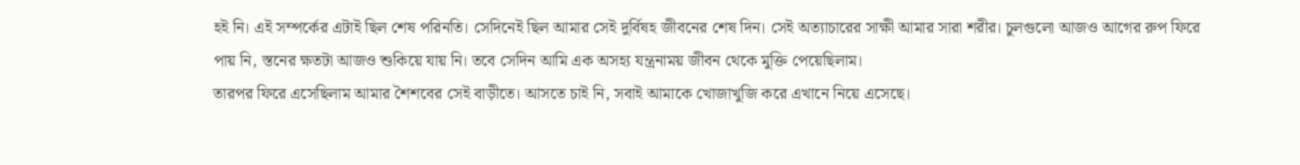হই নি। এই সম্পর্কের এটাই ছিল শেষ পরিনতি। সেদিনেই ছিল আমার সেই দুর্বিষহ জীবনের শেষ দিন। সেই অত্যাচারের সাক্ষী আমার সারা শরীর। চুলগুলো আজও আগের রুপ ফিরে পায় নি, স্তনের ক্ষতটা আজও শুকিয়ে যায় নি। তবে সেদিন আমি এক অসহ্য যন্ত্রনাময় জীবন থেকে মুক্তি পেয়েছিলাম।
তারপর ফিরে এসেছিলাম আমার শৈশবের সেই বাড়ীতে। আসতে চাই নি, সবাই আমাকে খোজাখুজি করে এখানে নিয়ে এসেছে।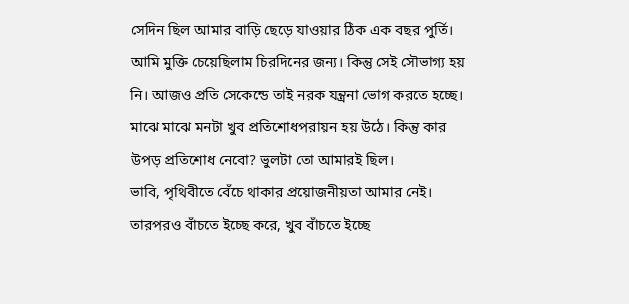সেদিন ছিল আমার বাড়ি ছেড়ে যাওয়ার ঠিক এক বছর পুর্তি। আমি মুক্তি চেয়েছিলাম চিরদিনের জন্য। কিন্তু সেই সৌভাগ্য হয় নি। আজও প্রতি সেকেন্ডে তাই নরক যন্ত্রনা ভোগ করতে হচ্ছে।
মাঝে মাঝে মনটা খুব প্রতিশোধপরায়ন হয় উঠে। কিন্তু কার উপড় প্রতিশোধ নেবো? ভুলটা তো আমারই ছিল।
ভাবি, পৃথিবীতে বেঁচে থাকার প্রয়োজনীয়তা আমার নেই। তারপরও বাঁচতে ইচ্ছে করে, খুব বাঁচতে ইচ্ছে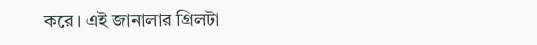করে। এই জানালার গ্রিলটা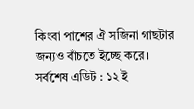কিংবা পাশের ঐ সজিনা গাছটার জন্যও বাঁচতে ইচ্ছে করে।
সর্বশেষ এডিট : ১২ ই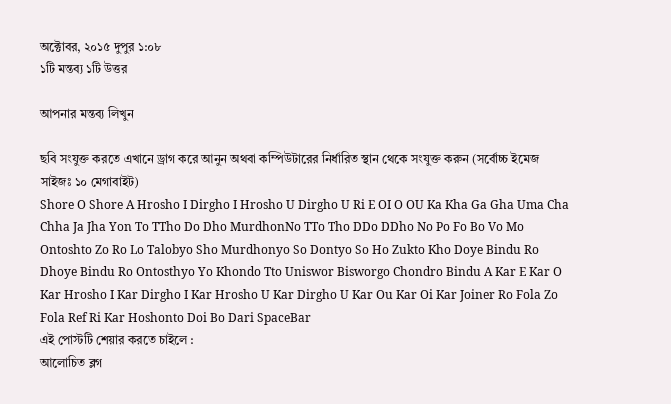অক্টোবর, ২০১৫ দুপুর ১:০৮
১টি মন্তব্য ১টি উত্তর

আপনার মন্তব্য লিখুন

ছবি সংযুক্ত করতে এখানে ড্রাগ করে আনুন অথবা কম্পিউটারের নির্ধারিত স্থান থেকে সংযুক্ত করুন (সর্বোচ্চ ইমেজ সাইজঃ ১০ মেগাবাইট)
Shore O Shore A Hrosho I Dirgho I Hrosho U Dirgho U Ri E OI O OU Ka Kha Ga Gha Uma Cha Chha Ja Jha Yon To TTho Do Dho MurdhonNo TTo Tho DDo DDho No Po Fo Bo Vo Mo Ontoshto Zo Ro Lo Talobyo Sho Murdhonyo So Dontyo So Ho Zukto Kho Doye Bindu Ro Dhoye Bindu Ro Ontosthyo Yo Khondo Tto Uniswor Bisworgo Chondro Bindu A Kar E Kar O Kar Hrosho I Kar Dirgho I Kar Hrosho U Kar Dirgho U Kar Ou Kar Oi Kar Joiner Ro Fola Zo Fola Ref Ri Kar Hoshonto Doi Bo Dari SpaceBar
এই পোস্টটি শেয়ার করতে চাইলে :
আলোচিত ব্লগ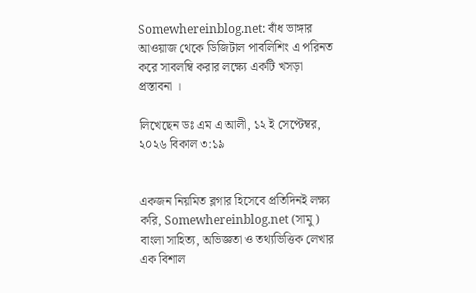Somewhereinblog.net: বাঁধ ভাঙ্গার আওয়াজ থেকে ডিজিটাল পাবলিশিং এ পরিনত করে সাবলম্বি করার লক্ষ্যে একটি খসড়া প্রস্তাবনা ।

লিখেছেন ডঃ এম এ আলী, ১২ ই সেপ্টেম্বর, ২০২৬ বিকাল ৩:১৯


একজন নিয়মিত ব্লগার হিসেবে প্রতিদিনই লক্ষ্য করি, Somewhereinblog.net (সামু) বাংলা সাহিত্য, অভিজ্ঞতা ও তথ্যভিত্তিক লেখার এক বিশাল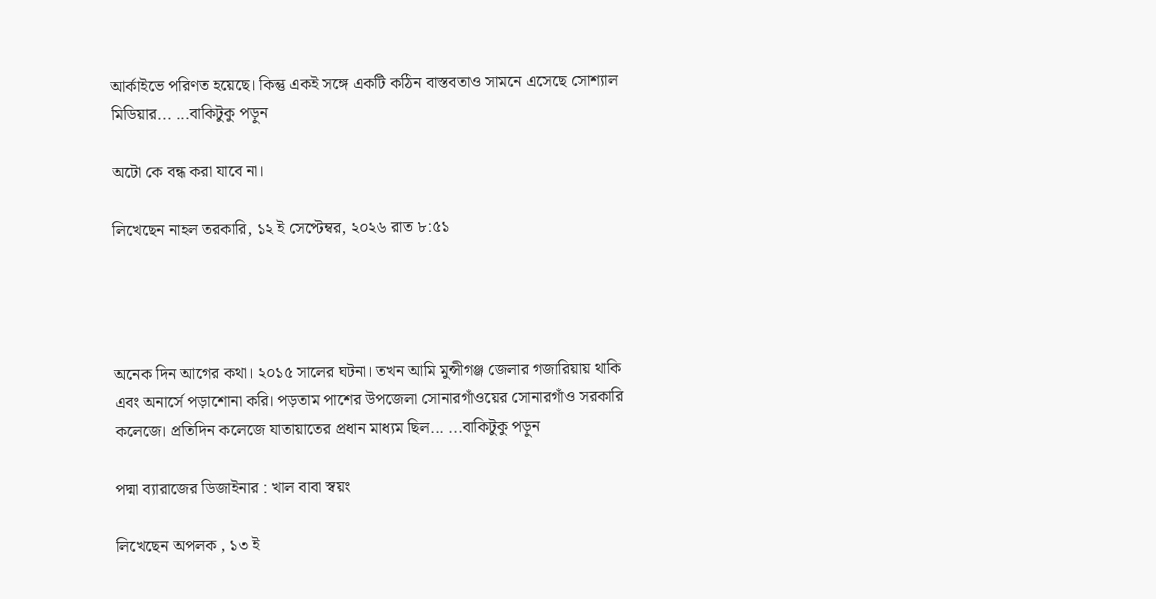আর্কাইভে পরিণত হয়েছে। কিন্তু একই সঙ্গে একটি কঠিন বাস্তবতাও সামনে এসেছে সোশ্যাল মিডিয়ার... ...বাকিটুকু পড়ুন

অটো কে বন্ধ করা যাবে না।

লিখেছেন নাহল তরকারি, ১২ ই সেপ্টেম্বর, ২০২৬ রাত ৮:৫১




অনেক দিন আগের কথা। ২০১৫ সালের ঘটনা। তখন আমি মুন্সীগঞ্জ জেলার গজারিয়ায় থাকি এবং অনার্সে পড়াশোনা করি। পড়তাম পাশের উপজেলা সোনারগাঁওয়ের সোনারগাঁও সরকারি কলেজে। প্রতিদিন কলেজে যাতায়াতের প্রধান মাধ্যম ছিল... ...বাকিটুকু পড়ুন

পদ্মা ব্যারাজের ডিজাইনার : খাল বাবা স্বয়ং

লিখেছেন অপলক , ১৩ ই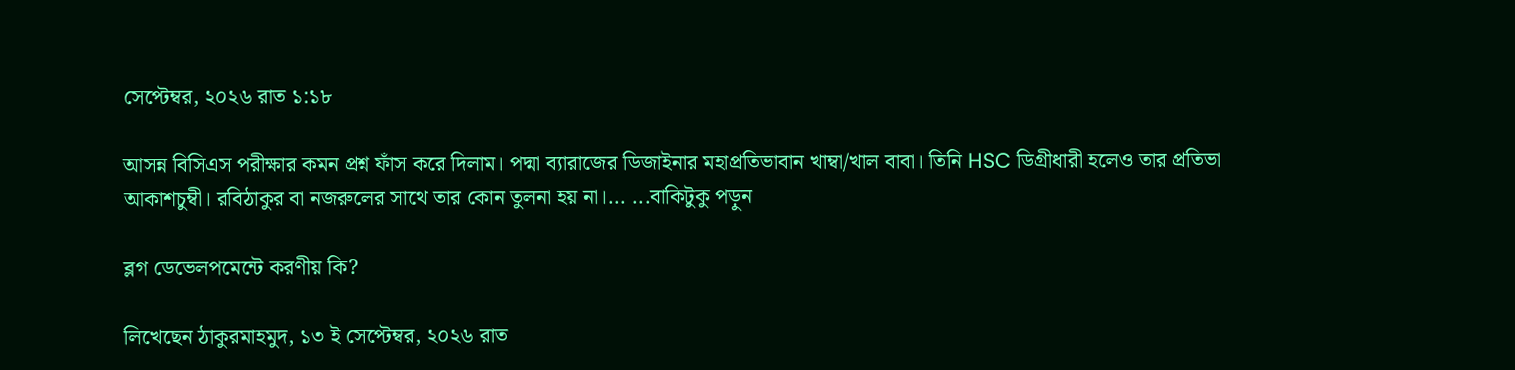সেপ্টেম্বর, ২০২৬ রাত ১:১৮

আসন্ন বিসিএস পরীক্ষার কমন প্রশ্ন ফাঁস করে দিলাম। পদ্মা ব্যারাজের ডিজাইনার মহাপ্রতিভাবান খাম্বা/খাল বাবা। তিনি HSC ডিগ্রীধারী হলেও তার প্রতিভা আকাশচুম্বী। রবিঠাকুর বা নজরুলের সাথে তার কোন তুলনা হয় না।... ...বাকিটুকু পড়ুন

ব্লগ ডেভেলপমেন্টে করণীয় কি?

লিখেছেন ঠাকুরমাহমুদ, ১৩ ই সেপ্টেম্বর, ২০২৬ রাত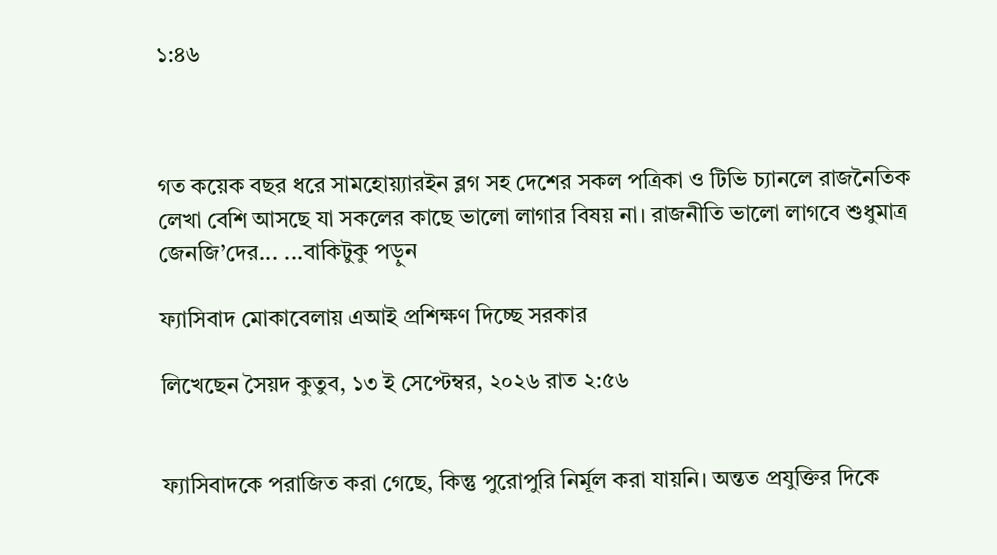১:৪৬



গত কয়েক বছর ধরে সামহোয়্যারইন ব্লগ সহ দেশের সকল পত্রিকা ও টিভি চ্যানলে রাজনৈতিক লেখা বেশি আসছে যা সকলের কাছে ভালো লাগার বিষয় না। রাজনীতি ভালো লাগবে শুধুমাত্র জেনজি’দের... ...বাকিটুকু পড়ুন

ফ্যাসিবাদ মোকাবেলায় এআই প্রশিক্ষণ দিচ্ছে সরকার

লিখেছেন সৈয়দ কুতুব, ১৩ ই সেপ্টেম্বর, ২০২৬ রাত ২:৫৬


ফ্যাসিবাদকে পরাজিত করা গেছে, কিন্তু পুরোপুরি নির্মূল করা যায়নি। অন্তত প্রযুক্তির দিকে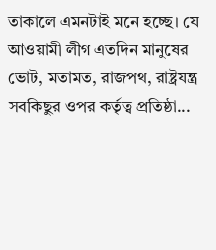তাকালে এমনটাই মনে হচ্ছে। যে আওয়ামী লীগ এতদিন মানুষের ভোট, মতামত, রাজপথ, রাষ্ট্রযন্ত্র সবকিছুর ওপর কর্তৃত্ব প্রতিষ্ঠা...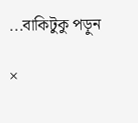...বাকিটুকু পড়ুন

×